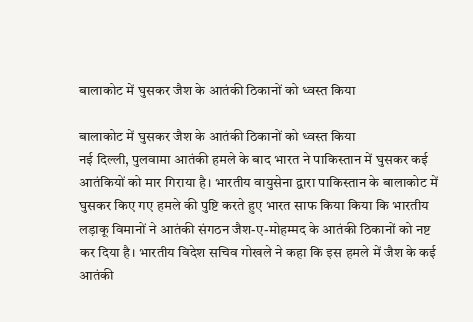बालाकोट में घुसकर जैश के आतंकी ठिकानों को ध्वस्त किया

बालाकोट में घुसकर जैश के आतंकी ठिकानों को ध्वस्त किया
नई दिल्ली, पुलवामा आतंकी हमले के बाद भारत ने पाकिस्तान में घुसकर कई आतंकियों को मार गिराया है। भारतीय वायुसेना द्वारा पाकिस्तान के बालाकोट में घुसकर किए गए हमले की पुष्टि करते हुए भारत साफ किया किया कि भारतीय लड़ाकू विमानों ने आतंकी संगठन जैश-ए-मोहम्मद के आतंकी ठिकानों को नष्ट कर दिया है। भारतीय विदेश सचिव गोखले ने कहा कि इस हमले में जैश के कई आतंकी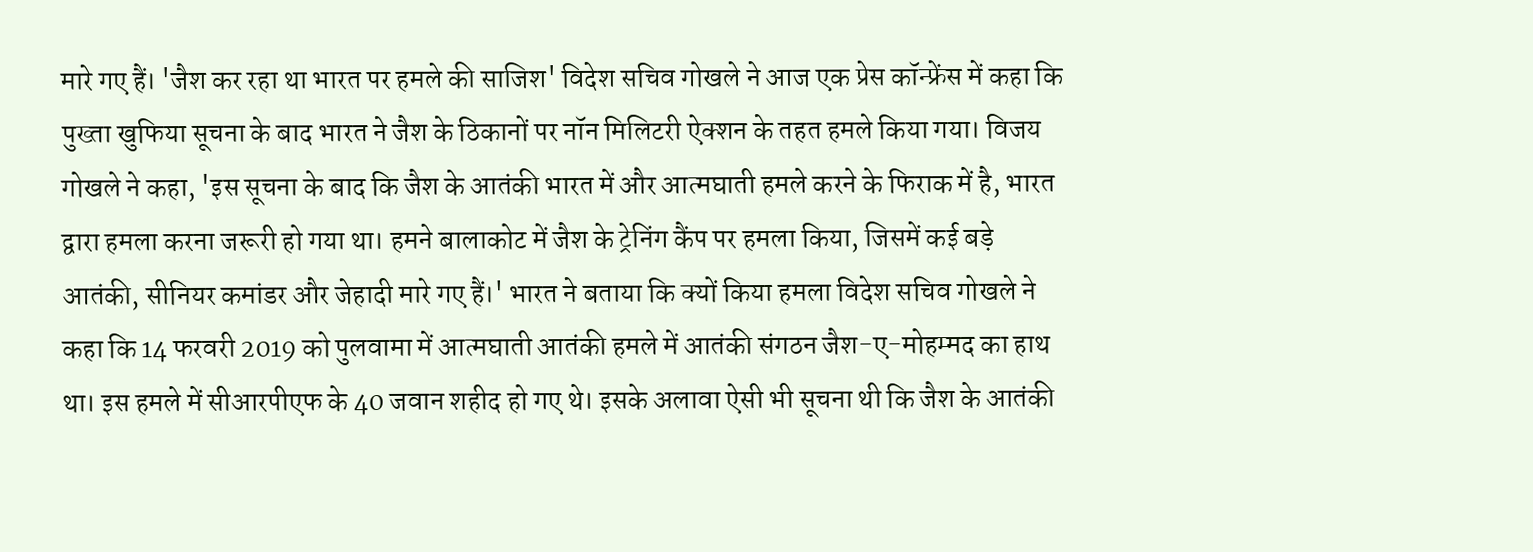मारे गए हैं। 'जैश कर रहा था भारत पर हमले की साजिश' विदेश सचिव गोखले ने आज एक प्रेस कॉन्फ्रेंस में कहा कि पुख्ता खुफिया सूचना के बाद भारत ने जैश के ठिकानों पर नॉन मिलिटरी ऐक्शन के तहत हमले किया गया। विजय गोखले ने कहा, 'इस सूचना के बाद कि जैश के आतंकी भारत में और आत्मघाती हमले करने के फिराक में है, भारत द्वारा हमला करना जरूरी हो गया था। हमने बालाकोट में जैश के ट्रेनिंग कैंप पर हमला किया, जिसमें कई बड़े आतंकी, सीनियर कमांडर और जेहादी मारे गए हैं।' भारत ने बताया कि क्यों किया हमला विदेश सचिव गोखले ने कहा कि 14 फरवरी 2019 को पुलवामा में आत्मघाती आतंकी हमले में आतंकी संगठन जैश-ए-मोहम्मद का हाथ था। इस हमले में सीआरपीएफ के 40 जवान शहीद हो गए थे। इसके अलावा ऐसी भी सूचना थी कि जैश के आतंकी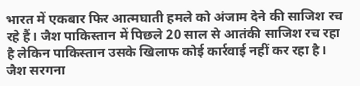भारत में एकबार फिर आत्मघाती हमले को अंजाम देने की साजिश रच रहे हैं। जैश पाकिस्तान में पिछले 20 साल से आतंकी साजिश रच रहा है लेकिन पाकिस्तान उसके खिलाफ कोई कार्रवाई नहीं कर रहा है। जैश सरगना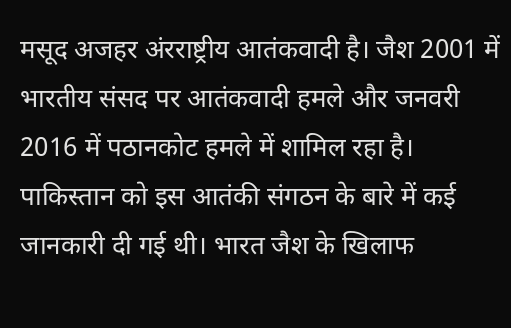मसूद अजहर अंरराष्ट्रीय आतंकवादी है। जैश 2001 में भारतीय संसद पर आतंकवादी हमले और जनवरी 2016 में पठानकोट हमले में शामिल रहा है। पाकिस्तान को इस आतंकी संगठन के बारे में कई जानकारी दी गई थी। भारत जैश के खिलाफ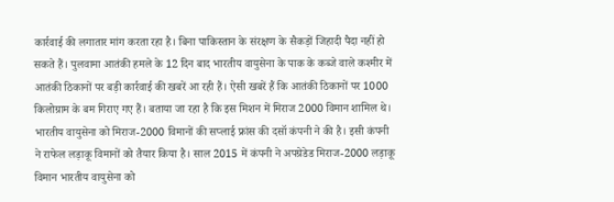कार्रवाई की लगातार मांग करता रहा है। बिना पाकिस्तान के संरक्षण के सैकड़ों जिहादी पैदा नहीं हो सकते हैं। पुलवामा आतंकी हमले के 12 दिन बाद भारतीय वायुसेना के पाक के कब्जे वाले कश्मीर में आतंकी ठिकानों पर बड़ी कार्रवाई की खबरें आ रही हैं। ऐसी खबरें हैं कि आतंकी ठिकानों पर 1000 किलोग्राम के बम गिराए गए हैं। बताया जा रहा है कि इस मिशन में मिराज 2000 विमान शामिल थे। भारतीय वायुसेना को मिराज-2000 विमानों की सप्लाई फ्रांस की दसॉ कंपनी ने की है। इसी कंपनी ने राफेल लड़ाकू विमानों को तैयार किया है। साल 2015 में कंपनी ने अपग्रेडेड मिराज-2000 लड़ाकू विमान भारतीय वायुसेना को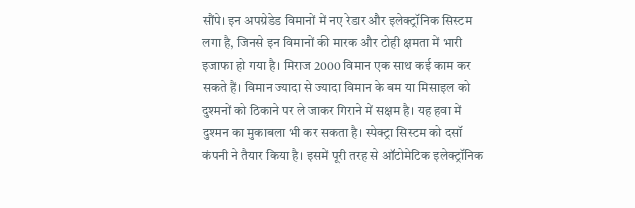सौंपे। इन अपग्रेडेड विमानों में नए रेडार और इलेक्ट्रॉनिक सिस्टम लगा है, जिनसे इन विमानों की मारक और टोही क्षमता में भारी इजाफा हो गया है। मिराज 2000 विमान एक साथ कई काम कर सकते हैं। विमान ज्यादा से ज्यादा विमान के बम या मिसाइल को दुश्मनों को ठिकाने पर ले जाकर गिराने में सक्षम है। यह हवा में दुश्मन का मुकाबला भी कर सकता है। स्पेक्ट्रा सिस्टम को दसॉ कंपनी ने तैयार किया है। इसमें पूरी तरह से ऑटोमेटिक इलेक्ट्रॉनिक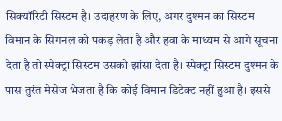सिक्यॉरिटी सिस्टम है। उदाहरण के लिए, अगर दुश्मन का सिस्टम विमान के सिगनल को पकड़ लेता है और हवा के माध्यम से आगे सूचना देता है तो स्पेक्ट्रा सिस्टम उसको झांसा देता है। स्पेक्ट्रा सिस्टम दुश्मन के पास तुरंत मेसेज भेजता है कि कोई विमान डिटेक्ट नहीं हुआ है। इससे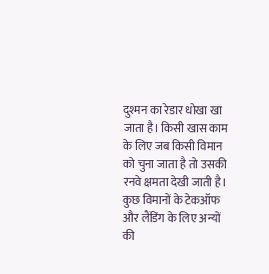दुश्मन का रेडार धोखा खा जाता है। किसी खास काम के लिए जब किसी विमान को चुना जाता है तो उसकी रनवे क्षमता देखी जाती है। कुछ विमानों के टेकऑफ और लैंडिंग के लिए अन्यों की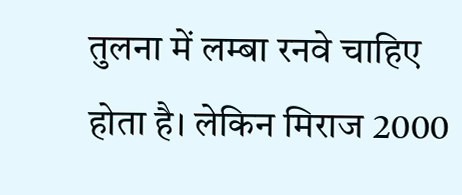तुलना में लम्बा रनवे चाहिए होता है। लेकिन मिराज 2000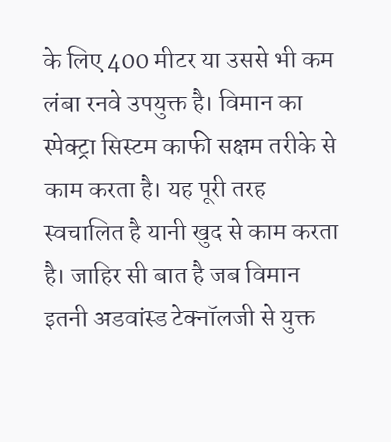के लिए 400 मीटर या उससे भी कम लंबा रनवे उपयुक्त है। विमान का स्पेक्ट्रा सिस्टम काफी सक्षम तरीके से काम करता है। यह पूरी तरह स्वचालित है यानी खुद से काम करता है। जाहिर सी बात है जब विमान इतनी अडवांस्ड टेक्नॉलजी से युक्त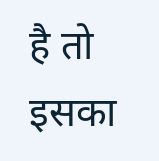है तो इसका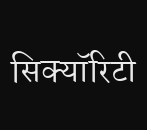सिक्यॉरिटी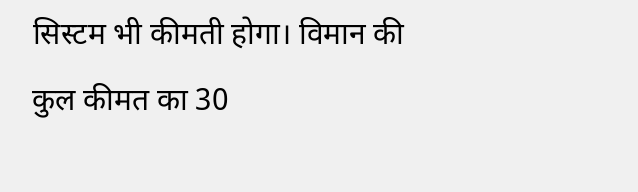सिस्टम भी कीमती होगा। विमान की कुल कीमत का 30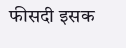फीसदी इसक